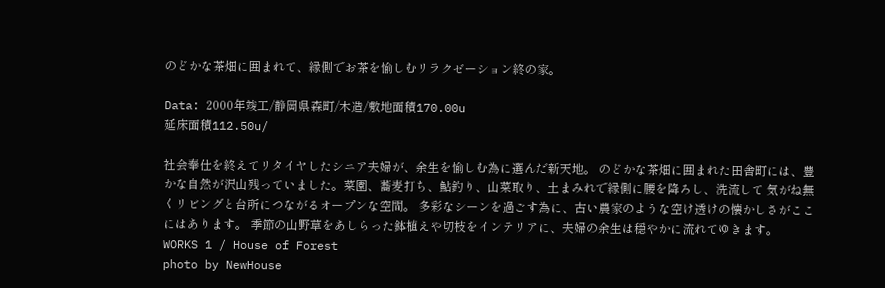のどかな茶畑に囲まれて、縁側でお茶を愉しむリラクゼーション終の家。

Data: 2000年竣工/静岡県森町/木造/敷地面積170.00u
延床面積112.50u/

社会奉仕を終えてリタイヤしたシニア夫婦が、余生を愉しむ為に選んだ新天地。 のどかな茶畑に囲まれた田舎町には、豊かな自然が沢山残っていました。菜園、蕎麦打ち、鮎釣り、山菜取り、土まみれで縁側に腰を降ろし、洗流して 気がね無くリビングと台所につながるオープンな空間。 多彩なシーンを過ごす為に、古い農家のような空け透けの懐かしさがここにはあります。 季節の山野草をあしらった鉢植えや切枝をインテリアに、夫婦の余生は穏やかに流れてゆきます。
WORKS 1 / House of Forest
photo by NewHouse